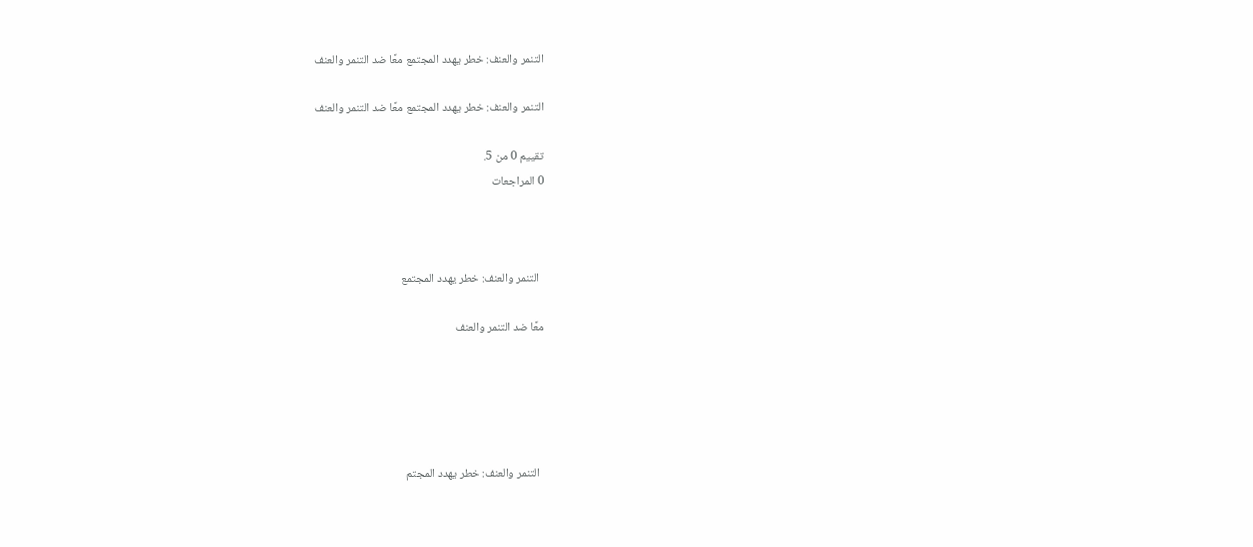التنمر والعنف: خطر يهدد المجتمع معًا ضد التنمر والعنف

التنمر والعنف: خطر يهدد المجتمع معًا ضد التنمر والعنف

تقييم 0 من 5.
0 المراجعات



  التنمر والعنف: خطر يهدد المجتمع

معًا ضد التنمر والعنف





  التنمر والعنف: خطر يهدد المجتم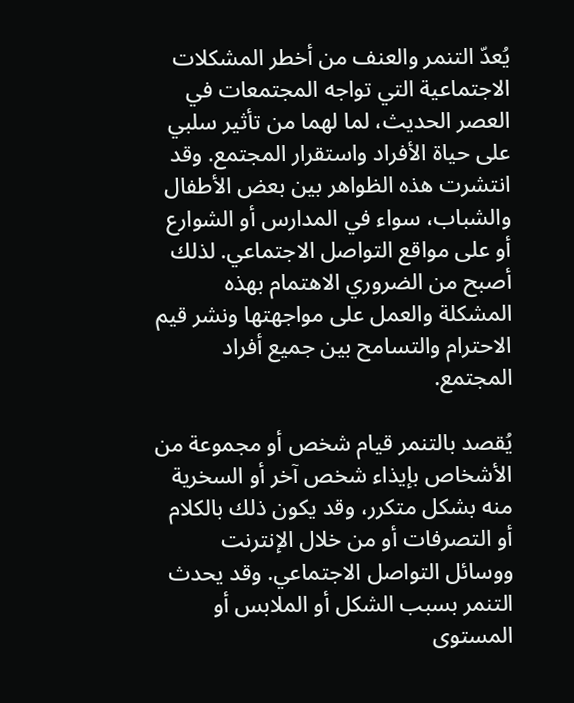يُعدّ التنمر والعنف من أخطر المشكلات الاجتماعية التي تواجه المجتمعات في العصر الحديث، لما لهما من تأثير سلبي على حياة الأفراد واستقرار المجتمع. وقد انتشرت هذه الظواهر بين بعض الأطفال والشباب، سواء في المدارس أو الشوارع أو على مواقع التواصل الاجتماعي. لذلك أصبح من الضروري الاهتمام بهذه المشكلة والعمل على مواجهتها ونشر قيم الاحترام والتسامح بين جميع أفراد المجتمع.

يُقصد بالتنمر قيام شخص أو مجموعة من الأشخاص بإيذاء شخص آخر أو السخرية منه بشكل متكرر، وقد يكون ذلك بالكلام أو التصرفات أو من خلال الإنترنت ووسائل التواصل الاجتماعي. وقد يحدث التنمر بسبب الشكل أو الملابس أو المستوى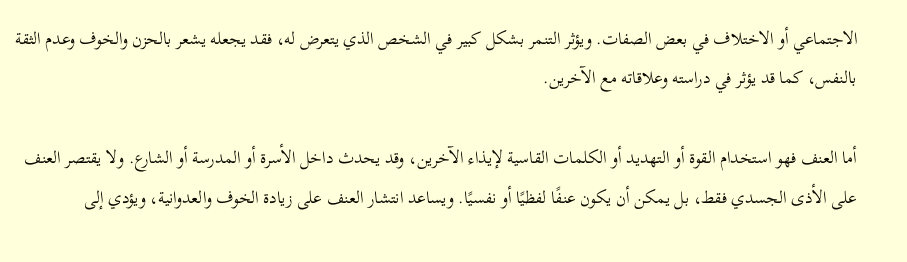الاجتماعي أو الاختلاف في بعض الصفات. ويؤثر التنمر بشكل كبير في الشخص الذي يتعرض له، فقد يجعله يشعر بالحزن والخوف وعدم الثقة بالنفس، كما قد يؤثر في دراسته وعلاقاته مع الآخرين.

أما العنف فهو استخدام القوة أو التهديد أو الكلمات القاسية لإيذاء الآخرين، وقد يحدث داخل الأسرة أو المدرسة أو الشارع. ولا يقتصر العنف على الأذى الجسدي فقط، بل يمكن أن يكون عنفًا لفظيًا أو نفسيًا. ويساعد انتشار العنف على زيادة الخوف والعدوانية، ويؤدي إلى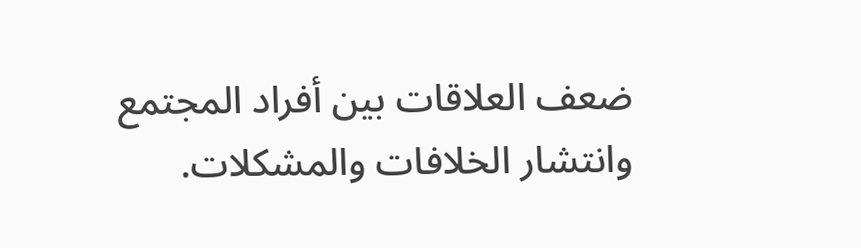ضعف العلاقات بين أفراد المجتمع وانتشار الخلافات والمشكلات.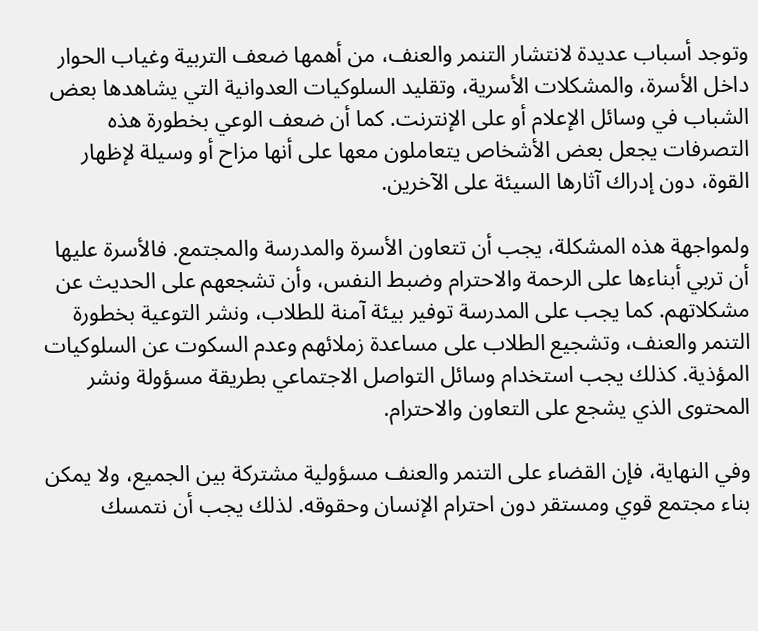وتوجد أسباب عديدة لانتشار التنمر والعنف، من أهمها ضعف التربية وغياب الحوار داخل الأسرة، والمشكلات الأسرية، وتقليد السلوكيات العدوانية التي يشاهدها بعض الشباب في وسائل الإعلام أو على الإنترنت. كما أن ضعف الوعي بخطورة هذه التصرفات يجعل بعض الأشخاص يتعاملون معها على أنها مزاح أو وسيلة لإظهار القوة، دون إدراك آثارها السيئة على الآخرين.

ولمواجهة هذه المشكلة، يجب أن تتعاون الأسرة والمدرسة والمجتمع. فالأسرة عليها أن تربي أبناءها على الرحمة والاحترام وضبط النفس، وأن تشجعهم على الحديث عن مشكلاتهم. كما يجب على المدرسة توفير بيئة آمنة للطلاب، ونشر التوعية بخطورة التنمر والعنف، وتشجيع الطلاب على مساعدة زملائهم وعدم السكوت عن السلوكيات المؤذية. كذلك يجب استخدام وسائل التواصل الاجتماعي بطريقة مسؤولة ونشر المحتوى الذي يشجع على التعاون والاحترام.

وفي النهاية، فإن القضاء على التنمر والعنف مسؤولية مشتركة بين الجميع، ولا يمكن بناء مجتمع قوي ومستقر دون احترام الإنسان وحقوقه. لذلك يجب أن نتمسك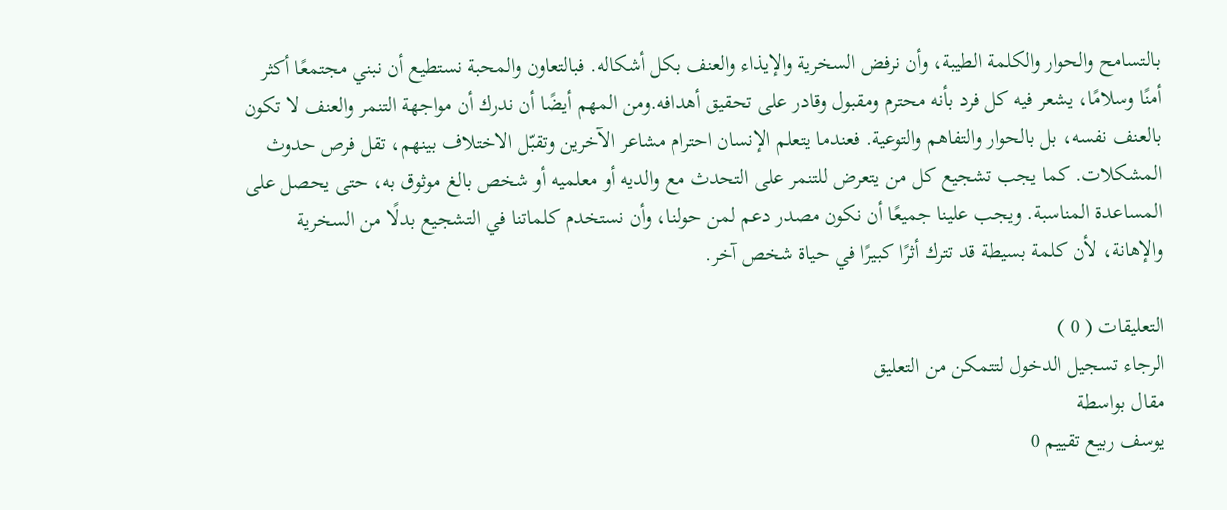بالتسامح والحوار والكلمة الطيبة، وأن نرفض السخرية والإيذاء والعنف بكل أشكاله. فبالتعاون والمحبة نستطيع أن نبني مجتمعًا أكثر أمنًا وسلامًا، يشعر فيه كل فرد بأنه محترم ومقبول وقادر على تحقيق أهدافه.ومن المهم أيضًا أن ندرك أن مواجهة التنمر والعنف لا تكون بالعنف نفسه، بل بالحوار والتفاهم والتوعية. فعندما يتعلم الإنسان احترام مشاعر الآخرين وتقبّل الاختلاف بينهم، تقل فرص حدوث المشكلات. كما يجب تشجيع كل من يتعرض للتنمر على التحدث مع والديه أو معلميه أو شخص بالغ موثوق به، حتى يحصل على المساعدة المناسبة. ويجب علينا جميعًا أن نكون مصدر دعم لمن حولنا، وأن نستخدم كلماتنا في التشجيع بدلًا من السخرية والإهانة، لأن كلمة بسيطة قد تترك أثرًا كبيرًا في حياة شخص آخر.

التعليقات ( 0 )
الرجاء تسجيل الدخول لتتمكن من التعليق
مقال بواسطة
يوسف ربيع تقييم 0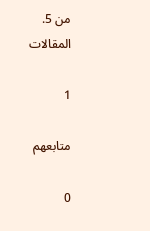من 5.
المقالات

1

متابعهم

0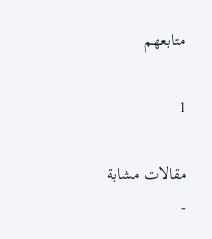متابعهم

1

مقالات مشابة
-